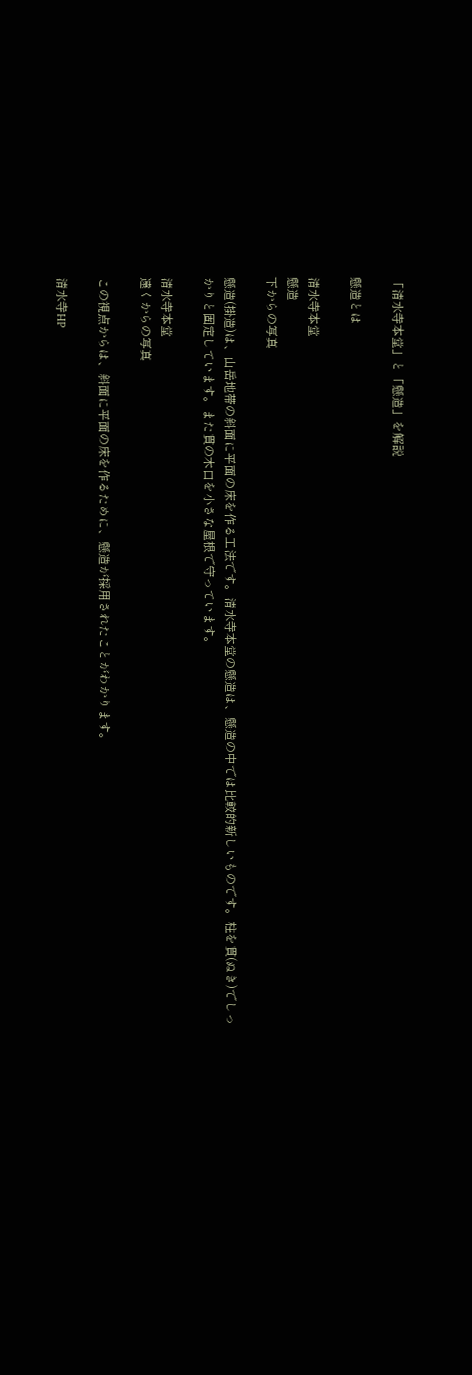「清水寺本堂」と「懸造」を解説

懸造とは

清水寺本堂
懸造
下からの写真

懸造(掛造)は、山岳地帯の斜面に平面の床を作る工法です。清水寺本堂の懸造は、懸造の中では比較的新しいものです。柱を貫(ぬき)でしっかりと固定しています。また貫の木口を小さな屋根で守っています。

清水寺本堂
遠くからの写真

この視点からは、斜面に平面の床を作るために、懸造が採用されたことがわかります。

清水寺HP